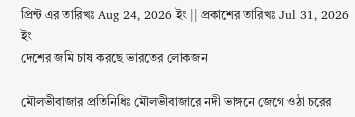প্রিন্ট এর তারিখঃ Aug 24, 2026 ইং || প্রকাশের তারিখঃ Jul 31, 2026 ইং
দেশের জমি চাষ করছে ভারতের লোকজন

মৌলভীবাজার প্রতিনিধিঃ মৌলভীবাজারে নদী ভাঙ্গনে জেগে ওঠা চরের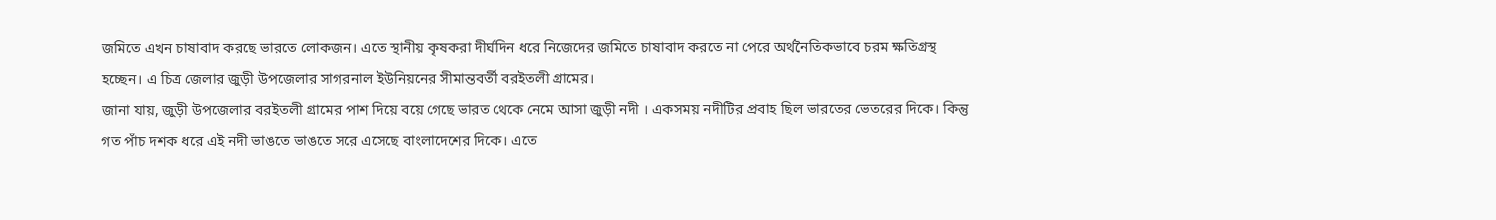জমিতে এখন চাষাবাদ করছে ভারতে লোকজন। এতে স্থানীয় কৃষকরা দীর্ঘদিন ধরে নিজেদের জমিতে চাষাবাদ করতে না পেরে অর্থনৈতিকভাবে চরম ক্ষতিগ্রস্থ হচ্ছেন। এ চিত্র জেলার জুড়ী উপজেলার সাগরনাল ইউনিয়নের সীমান্তবর্তী বরইতলী গ্রামের।
জানা যায়, জুড়ী উপজেলার বরইতলী গ্রামের পাশ দিয়ে বয়ে গেছে ভারত থেকে নেমে আসা জুড়ী নদী । একসময় নদীটির প্রবাহ ছিল ভারতের ভেতরের দিকে। কিন্তু গত পাঁচ দশক ধরে এই নদী ভাঙতে ভাঙতে সরে এসেছে বাংলাদেশের দিকে। এতে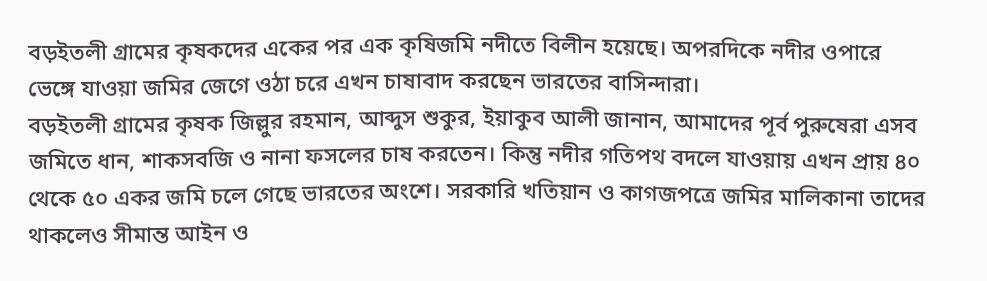বড়ইতলী গ্রামের কৃষকদের একের পর এক কৃষিজমি নদীতে বিলীন হয়েছে। অপরদিকে নদীর ওপারে ভেঙ্গে যাওয়া জমির জেগে ওঠা চরে এখন চাষাবাদ করছেন ভারতের বাসিন্দারা।
বড়ইতলী গ্রামের কৃষক জিল্লুর রহমান, আব্দুস শুকুর, ইয়াকুব আলী জানান, আমাদের পূর্ব পুরুষেরা এসব জমিতে ধান, শাকসবজি ও নানা ফসলের চাষ করতেন। কিন্তু নদীর গতিপথ বদলে যাওয়ায় এখন প্রায় ৪০ থেকে ৫০ একর জমি চলে গেছে ভারতের অংশে। সরকারি খতিয়ান ও কাগজপত্রে জমির মালিকানা তাদের থাকলেও সীমান্ত আইন ও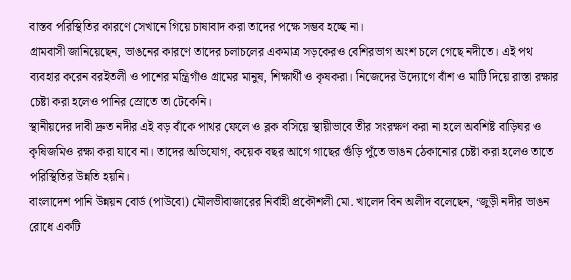বাস্তব পরিস্থিতির কারণে সেখানে গিয়ে চাষাবাদ করা তাদের পক্ষে সম্ভব হচ্ছে না।
গ্রামবাসী জানিয়েছেন, ভাঙনের কারণে তাদের চলাচলের একমাত্র সড়কেরও বেশিরভাগ অংশ চলে গেছে নদীতে। এই পথ ব্যবহার করেন বরইতলী ও পাশের মন্ত্রিগাঁও গ্রামের মানুষ, শিক্ষার্থী ও কৃষকরা। নিজেদের উদ্যোগে বাঁশ ও মাটি দিয়ে রাস্তা রক্ষার চেষ্টা করা হলেও পানির স্রোতে তা টেকেনি।
স্থানীয়দের দাবী দ্রুত নদীর এই বড় বাঁকে পাথর ফেলে ও ব্লক বসিয়ে স্থায়ীভাবে তীর সংরক্ষণ করা না হলে অবশিষ্ট বাড়িঘর ও কৃষিজমিও রক্ষা করা যাবে না। তাদের অভিযোগ, কয়েক বছর আগে গাছের গুঁড়ি পুঁতে ভাঙন ঠেকানোর চেষ্টা করা হলেও তাতে পরিস্থিতির উন্নতি হয়নি।
বাংলাদেশ পানি উন্নয়ন বোর্ড (পাউবো) মৌলভীবাজারের নির্বাহী প্রকৌশলী মো. খালেদ বিন অলীদ বলেছেন, ‘জুড়ী নদীর ভাঙন রোধে একটি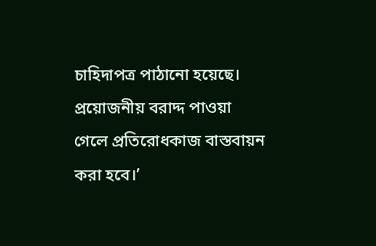চাহিদাপত্র পাঠানো হয়েছে। প্রয়োজনীয় বরাদ্দ পাওয়া গেলে প্রতিরোধকাজ বাস্তবায়ন করা হবে।’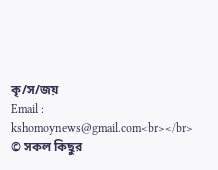কৃ/স/জয়
Email : kshomoynews@gmail.com<br></br>
© সকল কিছুর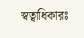স্বত্বাধিকারঃ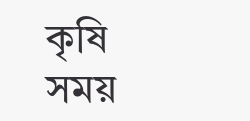কৃষি সময়